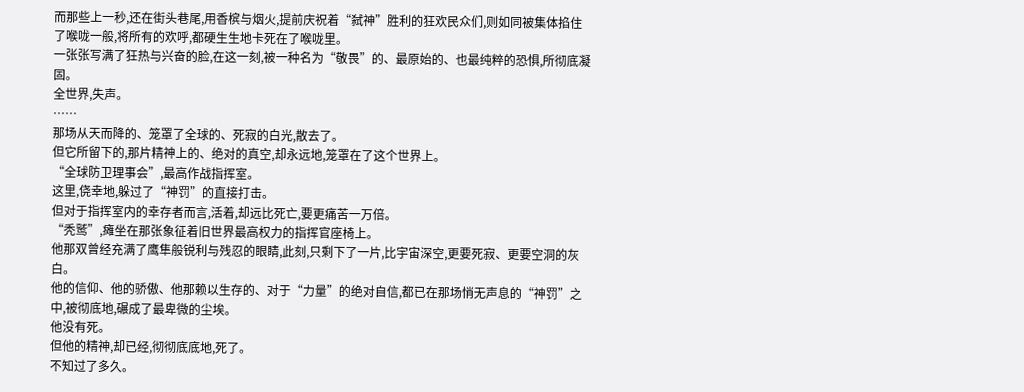而那些上一秒,还在街头巷尾,用香槟与烟火,提前庆祝着“弑神”胜利的狂欢民众们,则如同被集体掐住了喉咙一般,将所有的欢呼,都硬生生地卡死在了喉咙里。
一张张写满了狂热与兴奋的脸,在这一刻,被一种名为“敬畏”的、最原始的、也最纯粹的恐惧,所彻底凝固。
全世界,失声。
……
那场从天而降的、笼罩了全球的、死寂的白光,散去了。
但它所留下的,那片精神上的、绝对的真空,却永远地,笼罩在了这个世界上。
“全球防卫理事会”,最高作战指挥室。
这里,侥幸地,躲过了“神罚”的直接打击。
但对于指挥室内的幸存者而言,活着,却远比死亡,要更痛苦一万倍。
“秃鹫”,瘫坐在那张象征着旧世界最高权力的指挥官座椅上。
他那双曾经充满了鹰隼般锐利与残忍的眼睛,此刻,只剩下了一片,比宇宙深空,更要死寂、更要空洞的灰白。
他的信仰、他的骄傲、他那赖以生存的、对于“力量”的绝对自信,都已在那场悄无声息的“神罚”之中,被彻底地,碾成了最卑微的尘埃。
他没有死。
但他的精神,却已经,彻彻底底地,死了。
不知过了多久。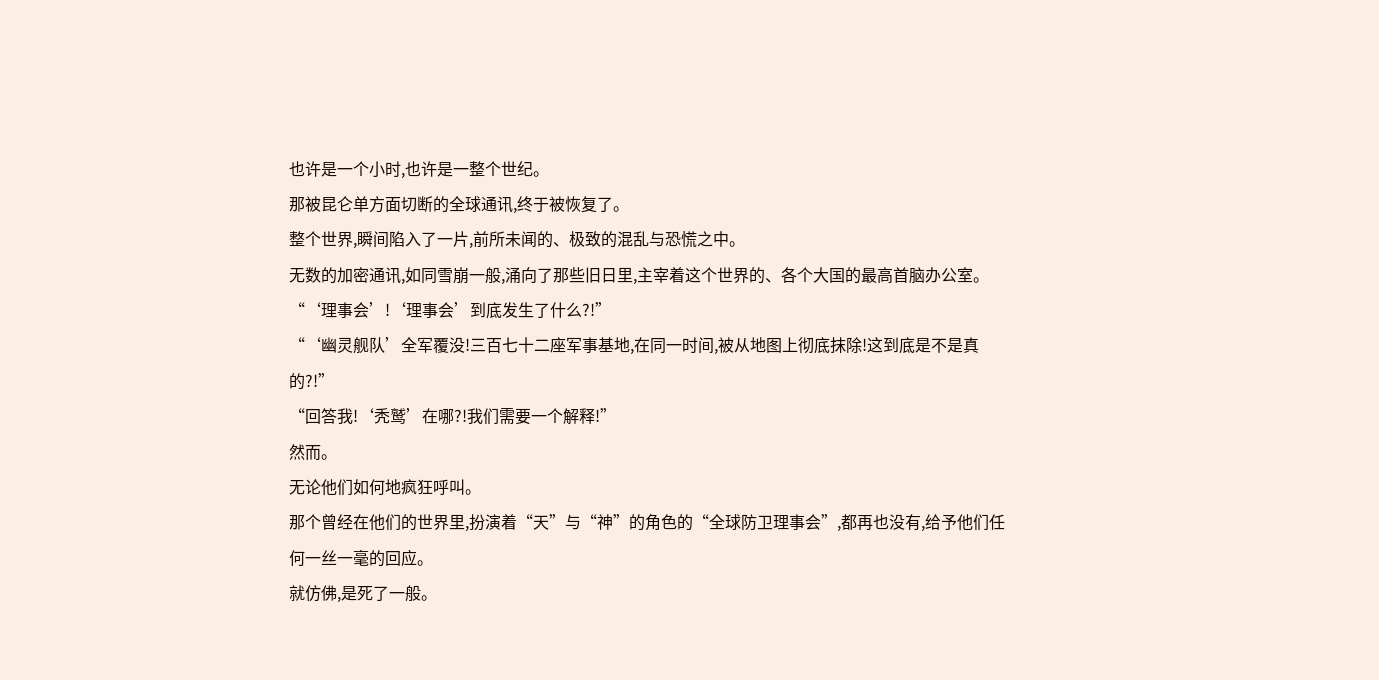也许是一个小时,也许是一整个世纪。
那被昆仑单方面切断的全球通讯,终于被恢复了。
整个世界,瞬间陷入了一片,前所未闻的、极致的混乱与恐慌之中。
无数的加密通讯,如同雪崩一般,涌向了那些旧日里,主宰着这个世界的、各个大国的最高首脑办公室。
“‘理事会’!‘理事会’到底发生了什么?!”
“‘幽灵舰队’全军覆没!三百七十二座军事基地,在同一时间,被从地图上彻底抹除!这到底是不是真的?!”
“回答我!‘秃鹫’在哪?!我们需要一个解释!”
然而。
无论他们如何地疯狂呼叫。
那个曾经在他们的世界里,扮演着“天”与“神”的角色的“全球防卫理事会”,都再也没有,给予他们任何一丝一毫的回应。
就仿佛,是死了一般。